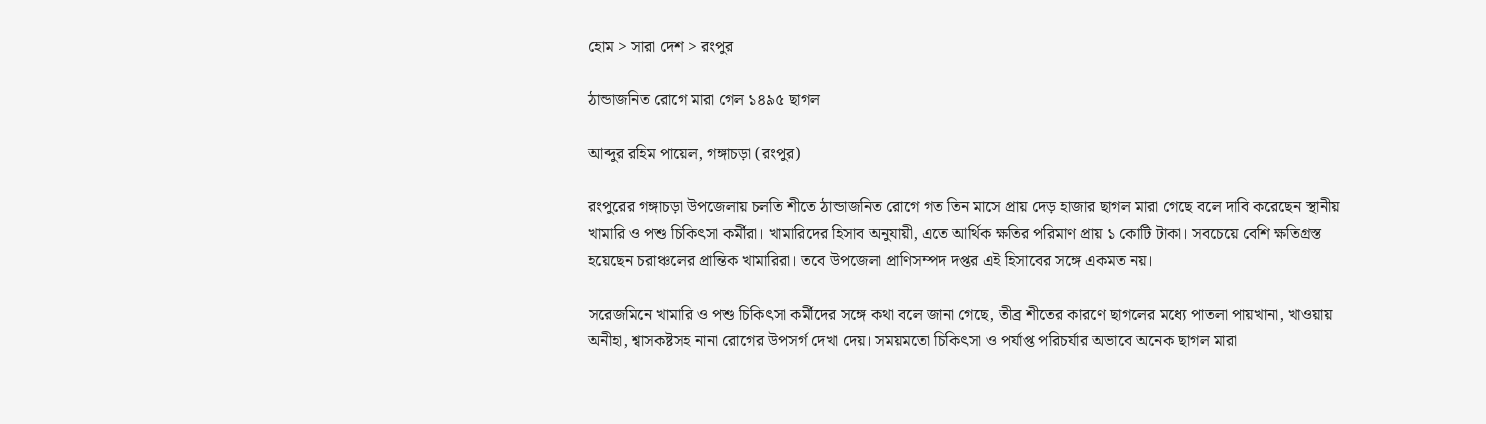হোম > সারা দেশ > রংপুর

ঠান্ডাজনিত রোগে মারা গেল ১৪৯৫ ছাগল

আব্দুর রহিম পায়েল, গঙ্গাচড়া (রংপুর)

রংপুরের গঙ্গাচড়া উপজেলায় চলতি শীতে ঠান্ডাজনিত রোগে গত তিন মাসে প্রায় দেড় হাজার ছাগল মারা গেছে বলে দাবি করেছেন স্থানীয় খামারি ও পশু চিকিৎসা কর্মীরা। খামারিদের হিসাব অনুযায়ী, এতে আর্থিক ক্ষতির পরিমাণ প্রায় ১ কোটি টাকা। সবচেয়ে বেশি ক্ষতিগ্রস্ত হয়েছেন চরাঞ্চলের প্রান্তিক খামারিরা। তবে উপজেলা প্রাণিসম্পদ দপ্তর এই হিসাবের সঙ্গে একমত নয়।

সরেজমিনে খামারি ও পশু চিকিৎসা কর্মীদের সঙ্গে কথা বলে জানা গেছে, তীব্র শীতের কারণে ছাগলের মধ্যে পাতলা পায়খানা, খাওয়ায় অনীহা, শ্বাসকষ্টসহ নানা রোগের উপসর্গ দেখা দেয়। সময়মতো চিকিৎসা ও পর্যাপ্ত পরিচর্যার অভাবে অনেক ছাগল মারা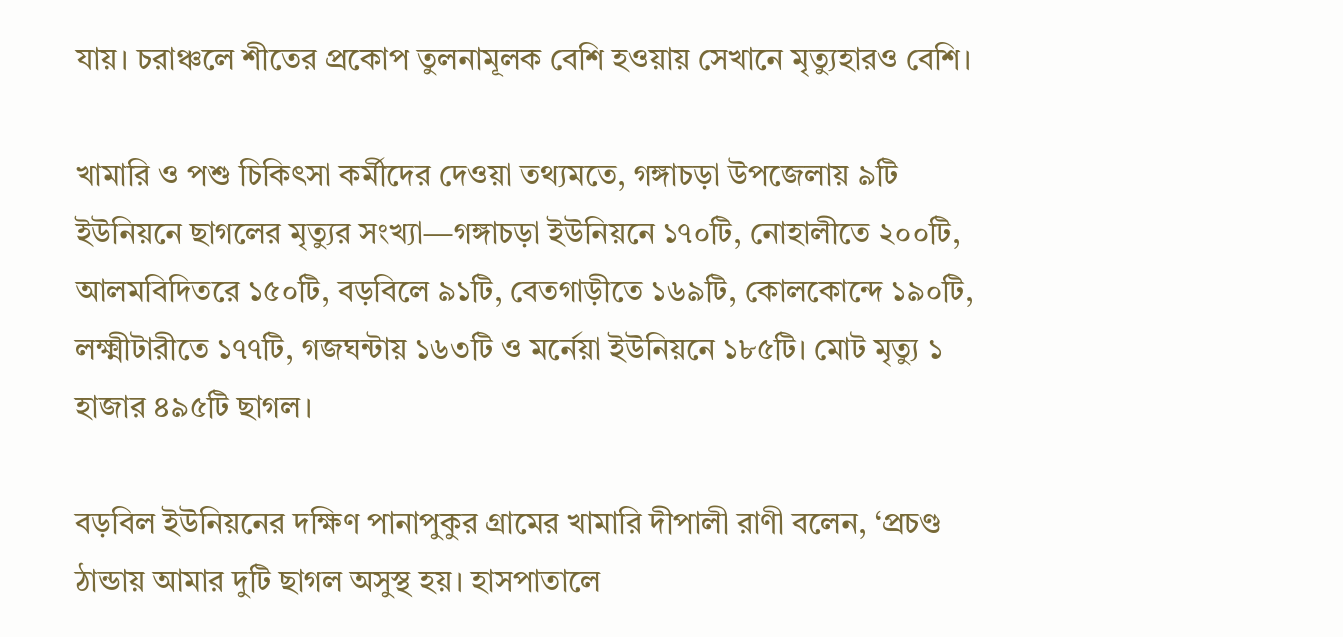যায়। চরাঞ্চলে শীতের প্রকোপ তুলনামূলক বেশি হওয়ায় সেখানে মৃত্যুহারও বেশি।

খামারি ও পশু চিকিৎসা কর্মীদের দেওয়া তথ্যমতে, গঙ্গাচড়া উপজেলায় ৯টি ইউনিয়নে ছাগলের মৃত্যুর সংখ্যা—গঙ্গাচড়া ইউনিয়নে ১৭০টি, নোহালীতে ২০০টি, আলমবিদিতরে ১৫০টি, বড়বিলে ৯১টি, বেতগাড়ীতে ১৬৯টি, কোলকোন্দে ১৯০টি, লক্ষ্মীটারীতে ১৭৭টি, গজঘন্টায় ১৬৩টি ও মর্নেয়া ইউনিয়নে ১৮৫টি। মোট মৃত্যু ১ হাজার ৪৯৫টি ছাগল।

বড়বিল ইউনিয়নের দক্ষিণ পানাপুকুর গ্রামের খামারি দীপালী রাণী বলেন, ‘প্রচণ্ড ঠান্ডায় আমার দুটি ছাগল অসুস্থ হয়। হাসপাতালে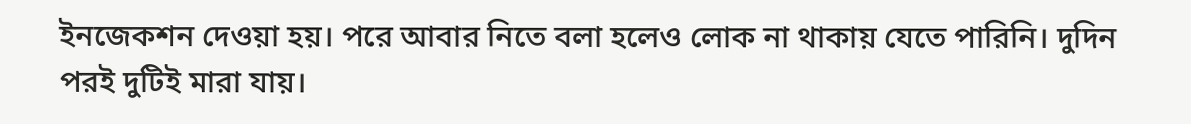ইনজেকশন দেওয়া হয়। পরে আবার নিতে বলা হলেও লোক না থাকায় যেতে পারিনি। দুদিন পরই দুটিই মারা যায়।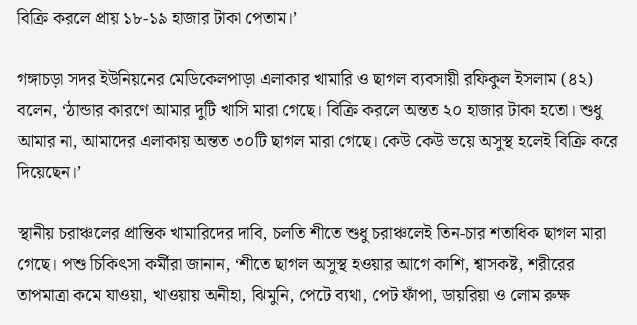বিক্রি করলে প্রায় ১৮-১৯ হাজার টাকা পেতাম।’

গঙ্গাচড়া সদর ইউনিয়নের মেডিকেলপাড়া এলাকার খামারি ও ছাগল ব্যবসায়ী রফিকুল ইসলাম (৪২) বলেন, ‘ঠান্ডার কারণে আমার দুটি খাসি মারা গেছে। বিক্রি করলে অন্তত ২০ হাজার টাকা হতো। শুধু আমার না, আমাদের এলাকায় অন্তত ৩০টি ছাগল মারা গেছে। কেউ কেউ ভয়ে অসুস্থ হলেই বিক্রি করে দিয়েছেন।’

স্থানীয় চরাঞ্চলের প্রান্তিক খামারিদের দাবি, চলতি শীতে শুধু চরাঞ্চলেই তিন-চার শতাধিক ছাগল মারা গেছে। পশু চিকিৎসা কর্মীরা জানান, ‘শীতে ছাগল অসুস্থ হওয়ার আগে কাশি, শ্বাসকষ্ট, শরীরের তাপমাত্রা কমে যাওয়া, খাওয়ায় অনীহা, ঝিমুনি, পেটে ব্যথা, পেট ফাঁপা, ডায়রিয়া ও লোম রুক্ষ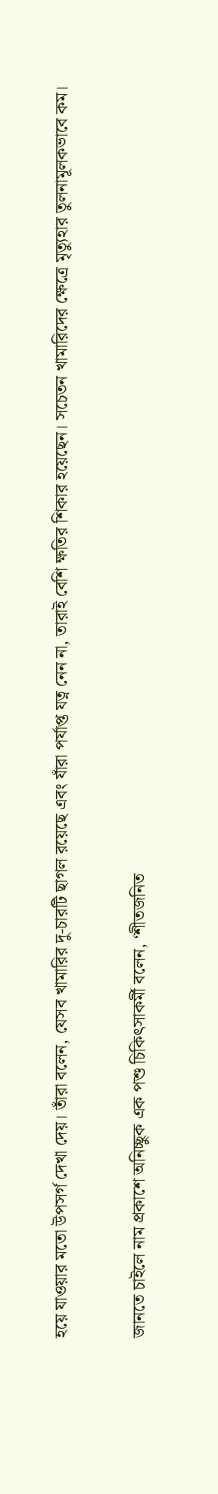হয়ে যাওয়ার মতো উপসর্গ দেখা দেয়। তাঁরা বলেন, যেসব খামারির দু-চারটি ছাগল রয়েছে এবং যাঁরা পর্যাপ্ত যত্ন নেন না, তারাই বেশি ক্ষতির শিকার হয়েছেন। সচেতন খামারিদের ক্ষেত্রে মৃত্যুহার তুলনামূলকভাবে কম।

জানতে চাইলে নাম প্রকাশে অনিচ্ছুক এক পশু চিকিৎসাকর্মী বলেন, ‘শীতজনিত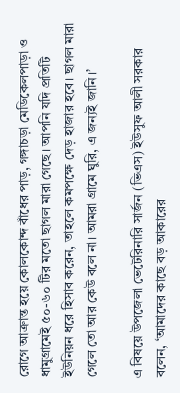রোগে আক্রান্ত হয়ে কোলকোন্দ বাঁধের পাড়, গঙ্গাচড়া মেডিকেলপাড়া ও ধামুগ্রামেই ৫০-৬০ টির মতো ছাগল মারা গেছে। আপনি যদি প্রতিটি ইউনিয়ন ধরে হিসাব করেন, তাহলে কমপক্ষে দেড় হাজার হবে। ছাগল মারা গেলে তো আর কেউ বলে না। আমরা গ্রামে ঘুরি, এ জন্যই জানি।’

এ বিষয়ে উপজেলা ভেটেরিনারি সার্জন (ভিএস) ইউসুফ আলী সরকার বলেন, ‘আমাদের কাছে বড় আকারের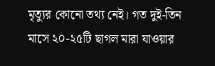মৃত্যুর কোনো তথ্য নেই। গত দুই-তিন মাসে ২০-২৫টি ছাগল মারা যাওয়ার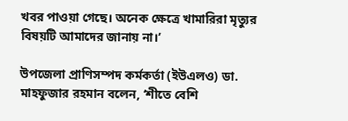খবর পাওয়া গেছে। অনেক ক্ষেত্রে খামারিরা মৃত্যুর বিষয়টি আমাদের জানায় না।’

উপজেলা প্রাণিসম্পদ কর্মকর্তা (ইউএলও) ডা. মাহফুজার রহমান বলেন, ‘শীতে বেশি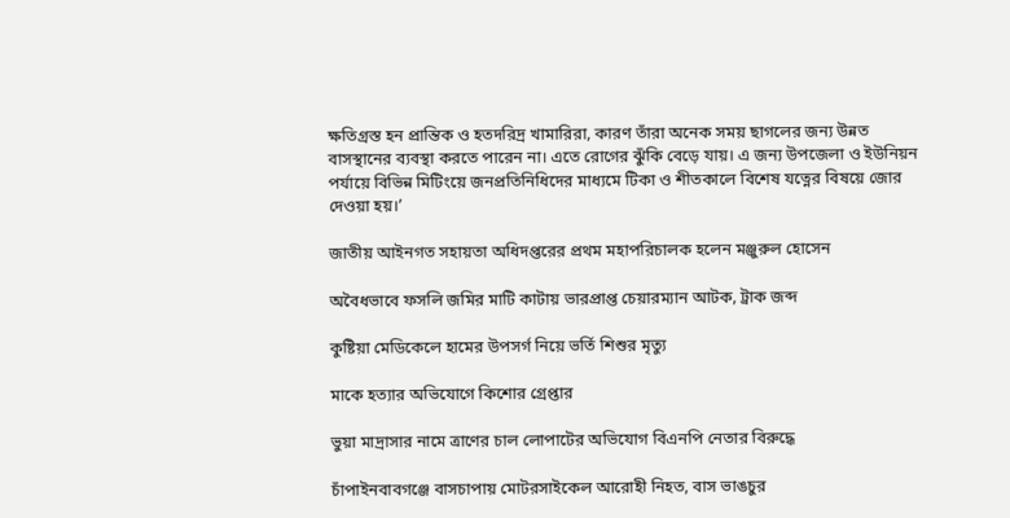ক্ষতিগ্রস্ত হন প্রান্তিক ও হতদরিদ্র খামারিরা, কারণ তাঁরা অনেক সময় ছাগলের জন্য উন্নত বাসস্থানের ব্যবস্থা করতে পারেন না। এতে রোগের ঝুঁকি বেড়ে যায়। এ জন্য উপজেলা ও ইউনিয়ন পর্যায়ে বিভিন্ন মিটিংয়ে জনপ্রতিনিধিদের মাধ্যমে টিকা ও শীতকালে বিশেষ যত্নের বিষয়ে জোর দেওয়া হয়।’

জাতীয় আইনগত সহায়তা অধিদপ্তরের প্রথম মহাপরিচালক হলেন মঞ্জুরুল হোসেন

অবৈধভাবে ফসলি জমির মাটি কাটায় ভারপ্রাপ্ত চেয়ারম্যান আটক, ট্রাক জব্দ

কুষ্টিয়া মেডিকেলে হামের উপসর্গ নিয়ে ভর্তি শিশুর মৃত্যু

মাকে হত্যার অভিযোগে কিশোর গ্রেপ্তার

ভুয়া মাদ্রাসার নামে ত্রাণের চাল লোপাটের অভিযোগ বিএনপি নেতার বিরুদ্ধে

চাঁপাইনবাবগঞ্জে বাসচাপায় মোটরসাইকেল আরোহী নিহত, বাস ভাঙচুর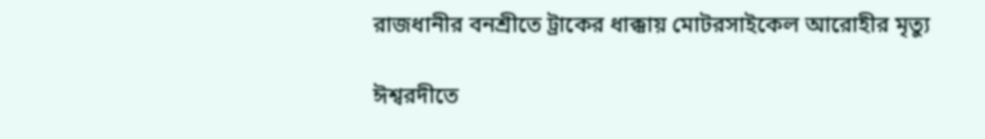রাজধানীর বনশ্রীতে ট্রাকের ধাক্কায় মোটরসাইকেল আরোহীর মৃত্যু

ঈশ্বরদীতে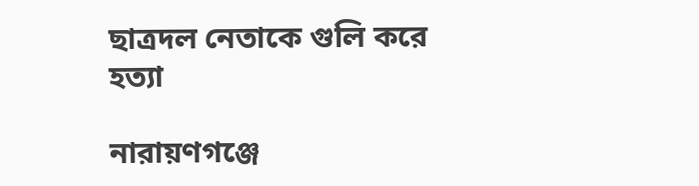ছাত্রদল নেতাকে গুলি করে হত্যা

নারায়ণগঞ্জে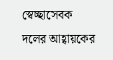স্বেচ্ছাসেবক দলের আহ্বায়কের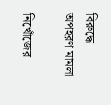বিরুদ্ধে অপহরণ মামলা

নিখোঁজের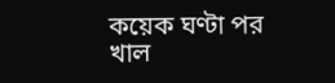কয়েক ঘণ্টা পর খাল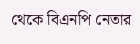থেকে বিএনপি নেতার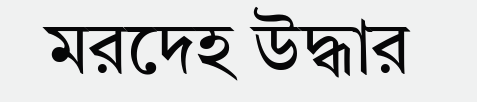মরদেহ উদ্ধার